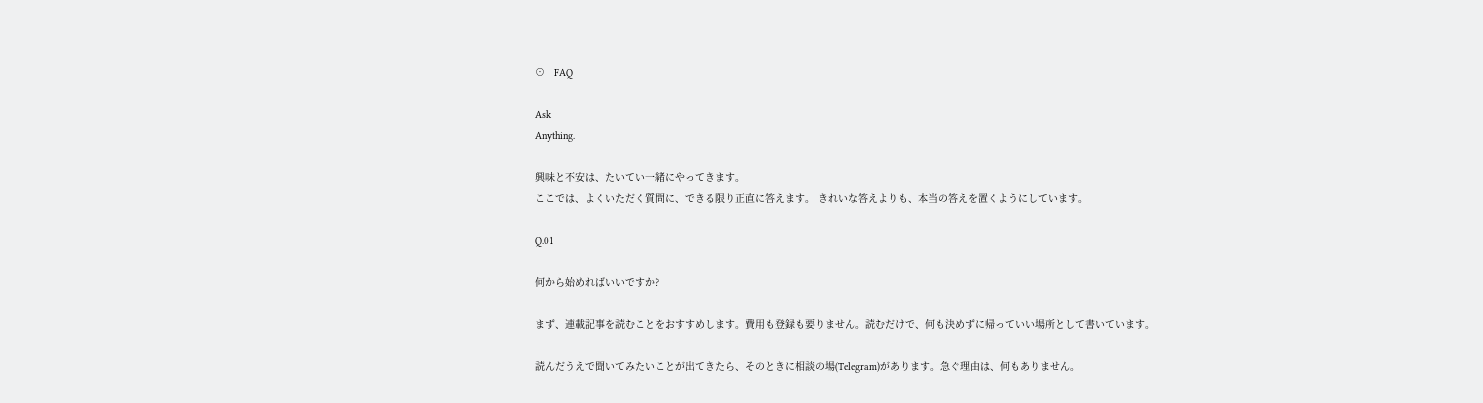⊙   FAQ

Ask
Anything.

興味と不安は、たいてい一緒にやってきます。
ここでは、よくいただく質問に、できる限り正直に答えます。 きれいな答えよりも、本当の答えを置くようにしています。

Q.01

何から始めればいいですか?

まず、連載記事を読むことをおすすめします。費用も登録も要りません。読むだけで、何も決めずに帰っていい場所として書いています。

読んだうえで聞いてみたいことが出てきたら、そのときに相談の場(Telegram)があります。急ぐ理由は、何もありません。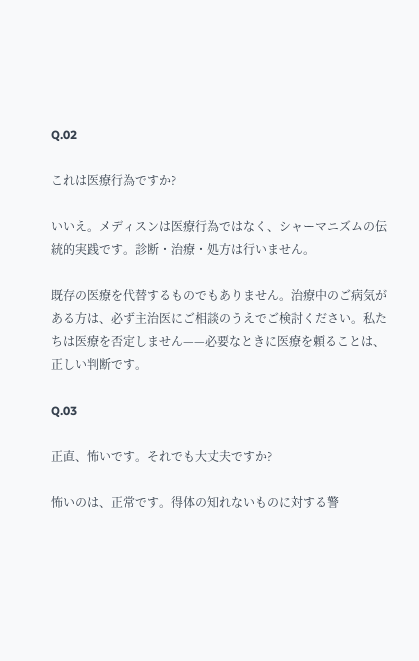Q.02

これは医療行為ですか?

いいえ。メディスンは医療行為ではなく、シャーマニズムの伝統的実践です。診断・治療・処方は行いません。

既存の医療を代替するものでもありません。治療中のご病気がある方は、必ず主治医にご相談のうえでご検討ください。私たちは医療を否定しません——必要なときに医療を頼ることは、正しい判断です。

Q.03

正直、怖いです。それでも大丈夫ですか?

怖いのは、正常です。得体の知れないものに対する警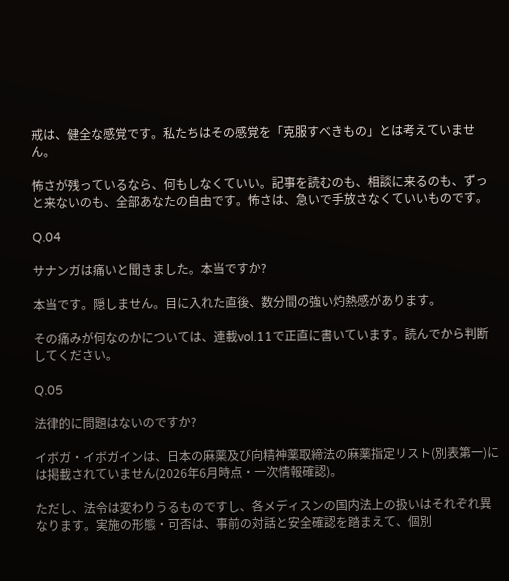戒は、健全な感覚です。私たちはその感覚を「克服すべきもの」とは考えていません。

怖さが残っているなら、何もしなくていい。記事を読むのも、相談に来るのも、ずっと来ないのも、全部あなたの自由です。怖さは、急いで手放さなくていいものです。

Q.04

サナンガは痛いと聞きました。本当ですか?

本当です。隠しません。目に入れた直後、数分間の強い灼熱感があります。

その痛みが何なのかについては、連載vol.11で正直に書いています。読んでから判断してください。

Q.05

法律的に問題はないのですか?

イボガ・イボガインは、日本の麻薬及び向精神薬取締法の麻薬指定リスト(別表第一)には掲載されていません(2026年6月時点・一次情報確認)。

ただし、法令は変わりうるものですし、各メディスンの国内法上の扱いはそれぞれ異なります。実施の形態・可否は、事前の対話と安全確認を踏まえて、個別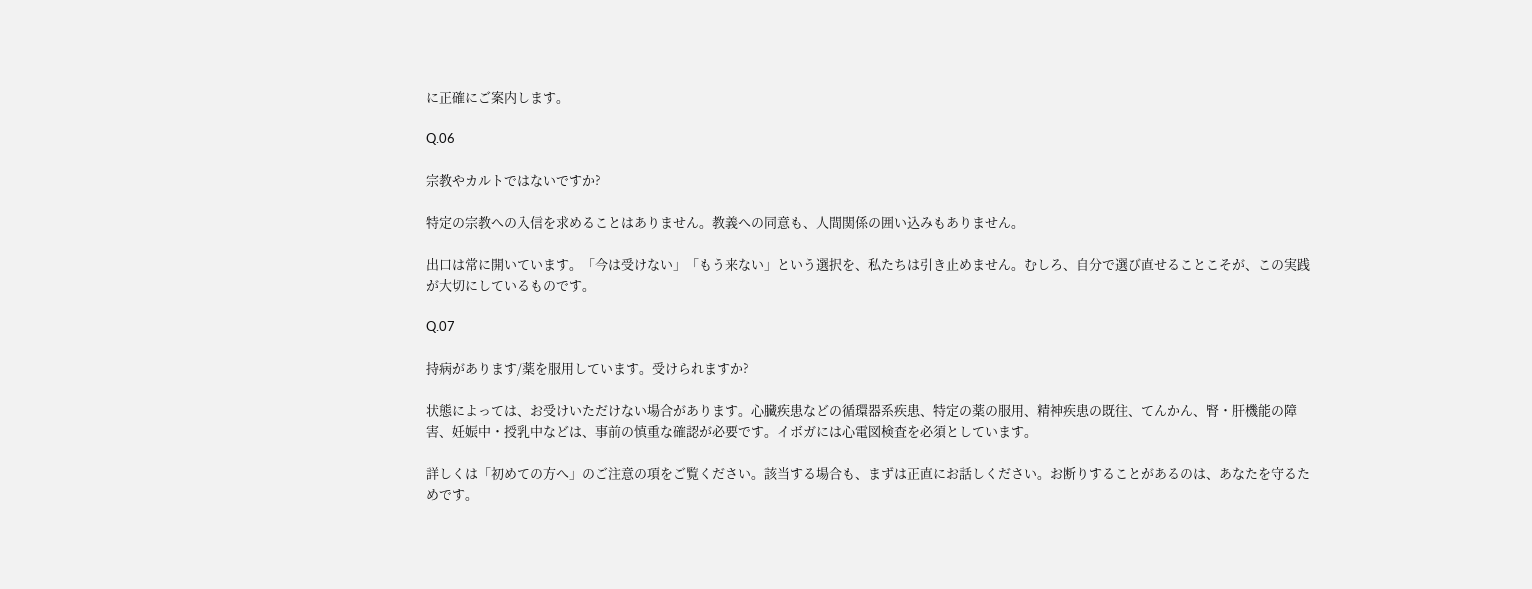に正確にご案内します。

Q.06

宗教やカルトではないですか?

特定の宗教への入信を求めることはありません。教義への同意も、人間関係の囲い込みもありません。

出口は常に開いています。「今は受けない」「もう来ない」という選択を、私たちは引き止めません。むしろ、自分で選び直せることこそが、この実践が大切にしているものです。

Q.07

持病があります/薬を服用しています。受けられますか?

状態によっては、お受けいただけない場合があります。心臓疾患などの循環器系疾患、特定の薬の服用、精神疾患の既往、てんかん、腎・肝機能の障害、妊娠中・授乳中などは、事前の慎重な確認が必要です。イボガには心電図検査を必須としています。

詳しくは「初めての方へ」のご注意の項をご覧ください。該当する場合も、まずは正直にお話しください。お断りすることがあるのは、あなたを守るためです。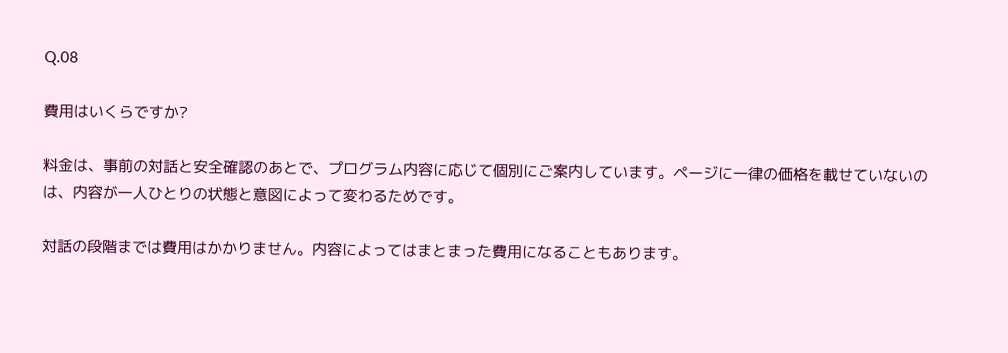Q.08

費用はいくらですか?

料金は、事前の対話と安全確認のあとで、プログラム内容に応じて個別にご案内しています。ページに一律の価格を載せていないのは、内容が一人ひとりの状態と意図によって変わるためです。

対話の段階までは費用はかかりません。内容によってはまとまった費用になることもあります。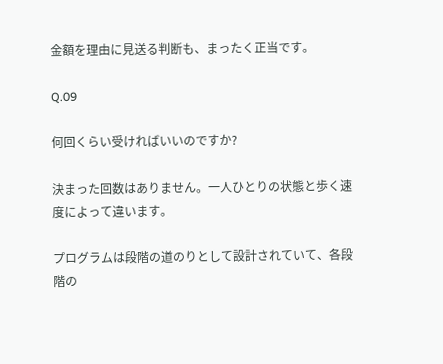金額を理由に見送る判断も、まったく正当です。

Q.09

何回くらい受ければいいのですか?

決まった回数はありません。一人ひとりの状態と歩く速度によって違います。

プログラムは段階の道のりとして設計されていて、各段階の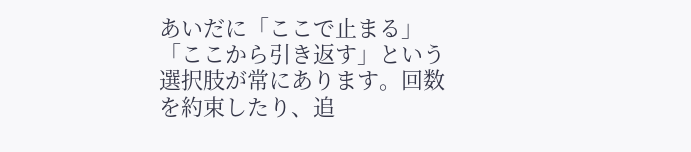あいだに「ここで止まる」「ここから引き返す」という選択肢が常にあります。回数を約束したり、追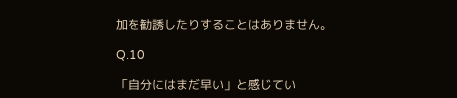加を勧誘したりすることはありません。

Q.10

「自分にはまだ早い」と感じてい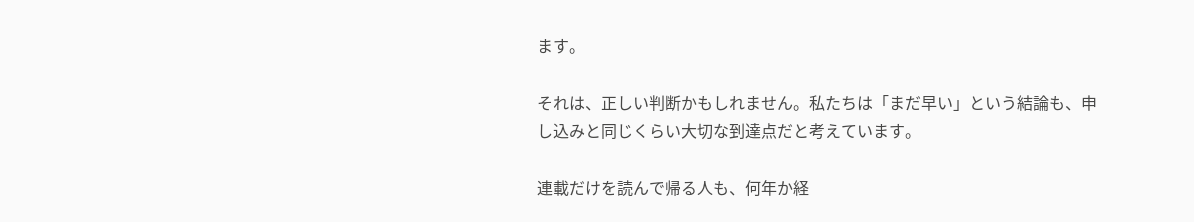ます。

それは、正しい判断かもしれません。私たちは「まだ早い」という結論も、申し込みと同じくらい大切な到達点だと考えています。

連載だけを読んで帰る人も、何年か経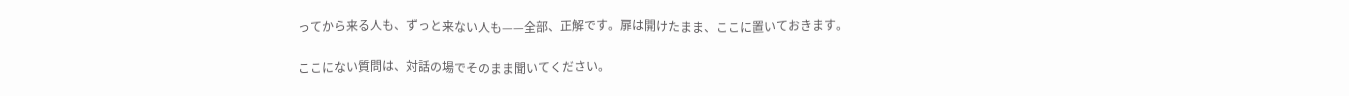ってから来る人も、ずっと来ない人も——全部、正解です。扉は開けたまま、ここに置いておきます。

ここにない質問は、対話の場でそのまま聞いてください。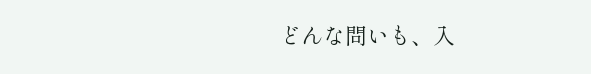どんな問いも、入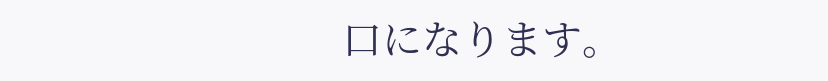口になります。